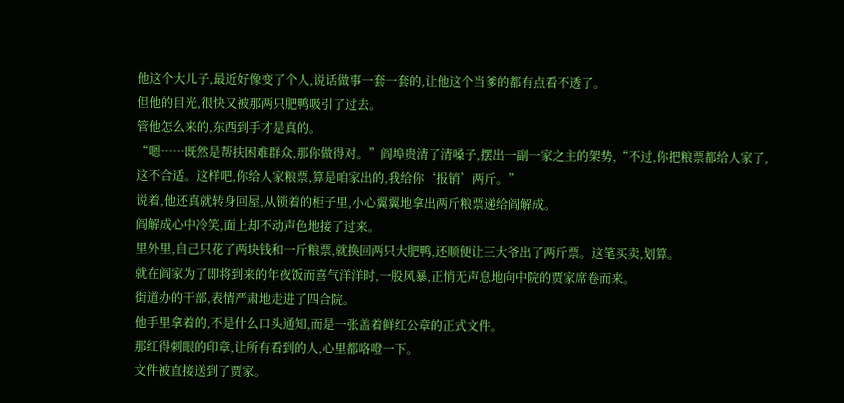他这个大儿子,最近好像变了个人,说话做事一套一套的,让他这个当爹的都有点看不透了。
但他的目光,很快又被那两只肥鸭吸引了过去。
管他怎么来的,东西到手才是真的。
“嗯……既然是帮扶困难群众,那你做得对。”阎埠贵清了清嗓子,摆出一副一家之主的架势,“不过,你把粮票都给人家了,这不合适。这样吧,你给人家粮票,算是咱家出的,我给你‘报销’两斤。”
说着,他还真就转身回屋,从锁着的柜子里,小心翼翼地拿出两斤粮票递给阎解成。
阎解成心中冷笑,面上却不动声色地接了过来。
里外里,自己只花了两块钱和一斤粮票,就换回两只大肥鸭,还顺便让三大爷出了两斤票。这笔买卖,划算。
就在阎家为了即将到来的年夜饭而喜气洋洋时,一股风暴,正悄无声息地向中院的贾家席卷而来。
街道办的干部,表情严肃地走进了四合院。
他手里拿着的,不是什么口头通知,而是一张盖着鲜红公章的正式文件。
那红得刺眼的印章,让所有看到的人,心里都咯噔一下。
文件被直接送到了贾家。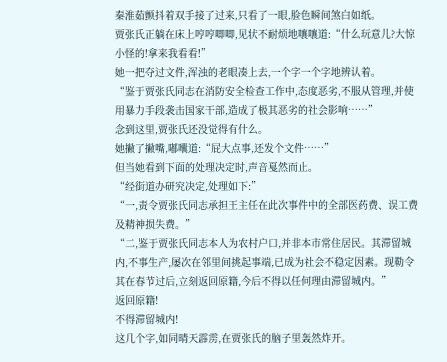秦淮茹颤抖着双手接了过来,只看了一眼,脸色瞬间煞白如纸。
贾张氏正躺在床上哼哼唧唧,见状不耐烦地嚷嚷道:“什么玩意儿?大惊小怪的!拿来我看看!”
她一把夺过文件,浑浊的老眼凑上去,一个字一个字地辨认着。
“鉴于贾张氏同志在消防安全检查工作中,态度恶劣,不服从管理,并使用暴力手段袭击国家干部,造成了极其恶劣的社会影响……”
念到这里,贾张氏还没觉得有什么。
她撇了撇嘴,嘟囔道:“屁大点事,还发个文件……”
但当她看到下面的处理决定时,声音戛然而止。
“经街道办研究决定,处理如下:”
“一,责令贾张氏同志承担王主任在此次事件中的全部医药费、误工费及精神损失费。”
“二,鉴于贾张氏同志本人为农村户口,并非本市常住居民。其滞留城内,不事生产,屡次在邻里间挑起事端,已成为社会不稳定因素。现勒令其在春节过后,立刻返回原籍,今后不得以任何理由滞留城内。”
返回原籍!
不得滞留城内!
这几个字,如同晴天霹雳,在贾张氏的脑子里轰然炸开。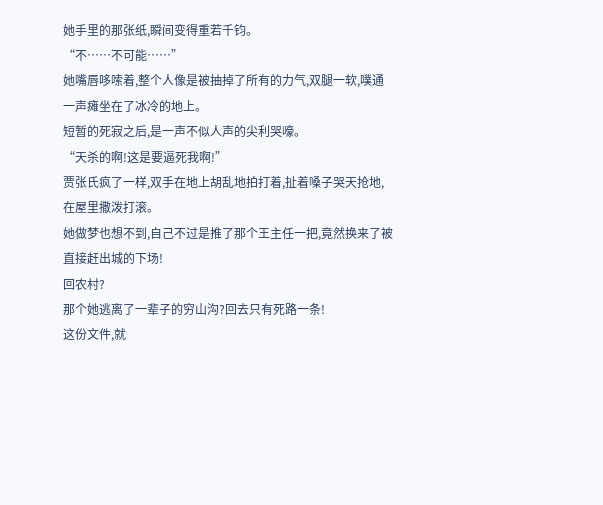她手里的那张纸,瞬间变得重若千钧。
“不……不可能……”
她嘴唇哆嗦着,整个人像是被抽掉了所有的力气,双腿一软,噗通一声瘫坐在了冰冷的地上。
短暂的死寂之后,是一声不似人声的尖利哭嚎。
“天杀的啊!这是要逼死我啊!”
贾张氏疯了一样,双手在地上胡乱地拍打着,扯着嗓子哭天抢地,在屋里撒泼打滚。
她做梦也想不到,自己不过是推了那个王主任一把,竟然换来了被直接赶出城的下场!
回农村?
那个她逃离了一辈子的穷山沟?回去只有死路一条!
这份文件,就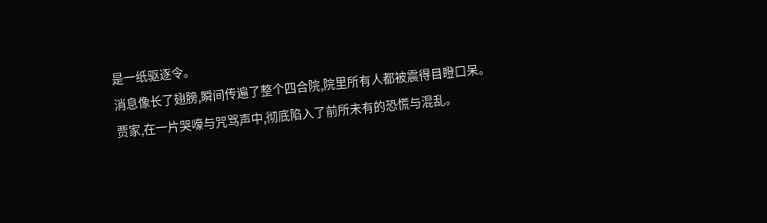是一纸驱逐令。
消息像长了翅膀,瞬间传遍了整个四合院,院里所有人都被震得目瞪口呆。
贾家,在一片哭嚎与咒骂声中,彻底陷入了前所未有的恐慌与混乱。